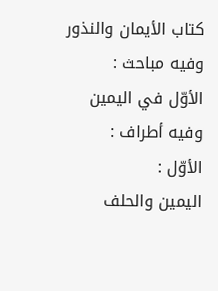كتاب الأيمان والنذور
وفيه مباحث :
الأوّل في اليمين
وفيه أطراف :
الأوّل :
اليمين والحلف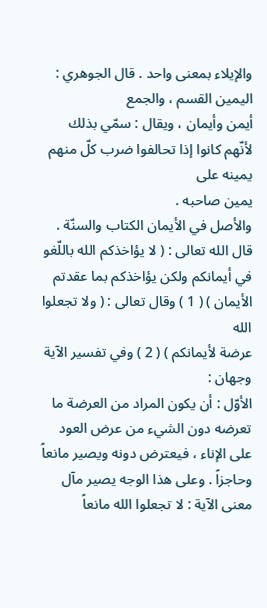والإيلاء بمعنى واحد . قال الجوهري : اليمين القسم ، والجمع
أيمن وأيمان ، ويقال : سمّي بذلك لأنّهم كانوا إذا تحالفوا ضرب كلّ منهم يمينه على
يمين صاحبه .
والأصل في الأيمان الكتاب والسنّة . قال الله تعالى : ( لا يؤاخذكم الله باللّغو
في أيمانكم ولكن يؤاخذكم بما عقدتم الأيمان ) ( 1 ) وقال تعالى : ( ولا تجعلوا الله
عرضة لأيمانكم ) ( 2 ) وفي تفسير الآية وجهان :
الأوّل : أن يكون المراد من العرضة ما تعرضه دون الشيء من عرض العود
على الإناء ، فيعترض دونه ويصير مانعاً وحاجزاً . وعلى هذا الوجه يصير مآل
معنى الآية : لا تجعلوا الله مانعاً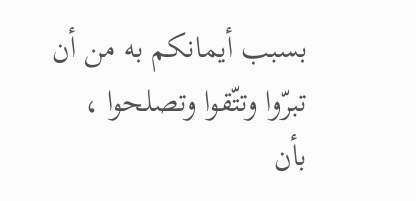بسبب أيمانكم به من أن تبرّوا وتتّقوا وتصلحوا ،
بأن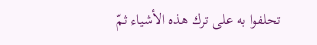تحلفوا به على ترك هذه الأشياء ثمّ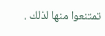تمتنعوا منها لذلك .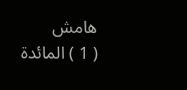هامش
( 1 ) المائدة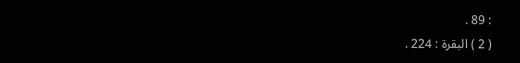: 89 .
( 2 ) البقرة : 224 .